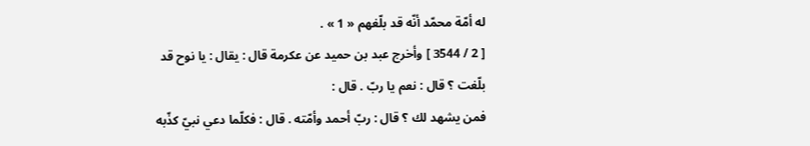له أمّة محمّد أنّه قد بلّغهم « 1 » .
[ 2 / 3544 ] وأخرج عبد بن حميد عن عكرمة قال : يقال : يا نوح قد بلّغت ؟ قال : نعم يا ربّ . قال :
فمن يشهد لك ؟ قال : ربّ أحمد وأمّته . قال : فكلّما دعي نبيّ كذّبه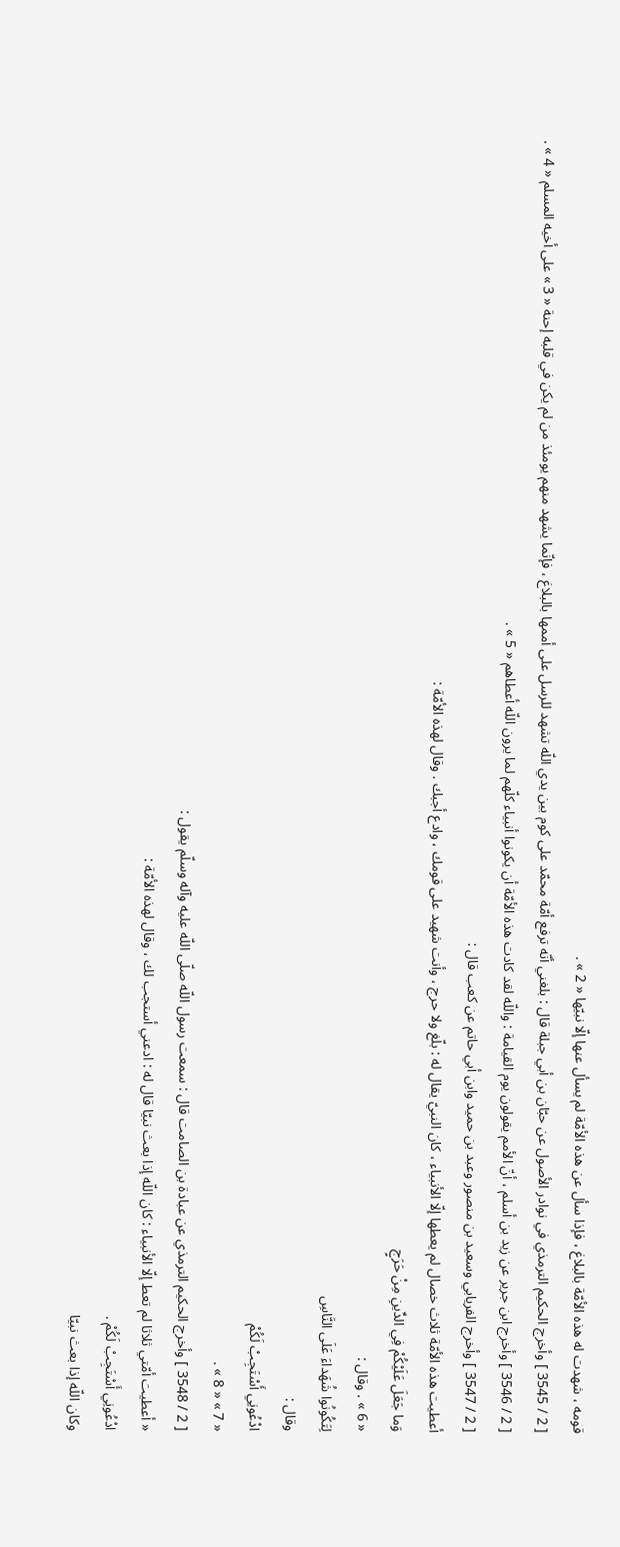قومه ، شهدت له هذه الأمّة بالبلاغ ، فإذا سأل عن هذه الأمّة لم يسأل عنها إلّا نبيّها « 2 » .
[ 2 / 3545 ] وأخرج الحكيم الترمذي في نوادر الأصول عن حبّان بن أبي جبلة قال : بلغني أنّه ترفع أمّة محمّد على كوم بين يدي اللّه تشهد للرسل على أممها بالبلاغ ، فإنّما يشهد منهم يومئذ من لم يكن في قلبه إحنة « 3 » على أخيه المسلم « 4 » .
[ 2 / 3546 ] وأخرج ابن جرير عن زيد بن أسلم ، أنّ الأمم يقولون يوم القيامة : واللّه لقد كادت هذه الأمّة أن يكونوا أنبياء كلّهم لما يرون اللّه أعطاهم « 5 » .
[ 2 / 3547 ] وأخرج الفريابي وسعيد بن منصور وعبد بن حميد وابن أبي حاتم عن كعب قال :
أعطيت هذه الأمّة ثلاث خصال لم يعطها إلّا الأنبياء ، كان النبيّ يقال له : بلّغ ولا حرج ، وأنت شهيد على قومك ، وادع أجبك . وقال لهذه الأمّة :
وَما جَعَلَ عَلَيْكُمْ فِي الدِّينِ مِنْ حَرَجٍ
« 6 » . وقال :
لِتَكُونُوا شُهَداءَ عَلَى النَّاسِ
وقال :
ادْعُونِي أَسْتَجِبْ لَكُمْ
« 7 » « 8 » .
[ 2 / 3548 ] وأخرج الحكيم الترمذي عن عبادة بن الصامت قال : سمعت رسول اللّه صلّى اللّه عليه وآله وسلّم يقول :
« أعطيت أمّتي ثلاثا لم تعط إلّا الأنبياء : كان اللّه إذا بعث نبيّا قال له : ادعني أستجب لك ، وقال لهذه الأمّة :
ادْعُونِي أَسْتَجِبْ لَكُمْ .
وكان اللّه إذا بعث نبيّا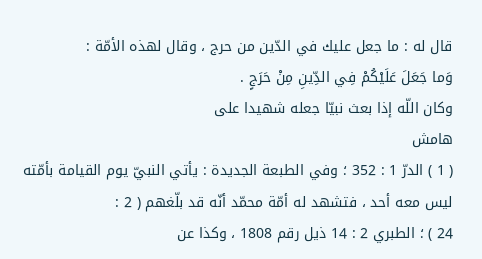قال له : ما جعل عليك في الدّين من حرج ، وقال لهذه الأمّة :
وَما جَعَلَ عَلَيْكُمْ فِي الدِّينِ مِنْ حَرَجٍ .
وكان اللّه إذا بعث نبيّا جعله شهيدا على
هامش
( 1 ) الدرّ 1 : 352 ؛ وفي الطبعة الجديدة : يأتي النبيّ يوم القيامة بأمّته ليس معه أحد ، فتشهد له أمّة محمّد أنّه قد بلّغهم ( 2 :
24 ) ؛ الطبري 2 : 14 ذيل رقم 1808 ، وكذا عن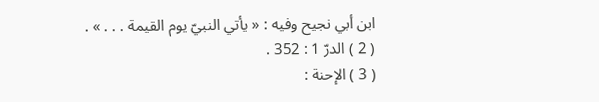ابن أبي نجيح وفيه : « يأتي النبيّ يوم القيمة . . . » .
( 2 ) الدرّ 1 : 352 .
( 3 ) الإحنة :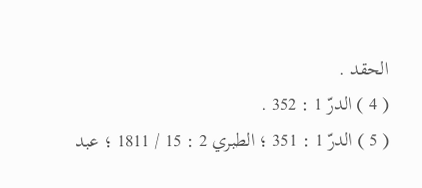الحقد .
( 4 ) الدرّ 1 : 352 .
( 5 ) الدرّ 1 : 351 ؛ الطبري 2 : 15 / 1811 ؛ عبد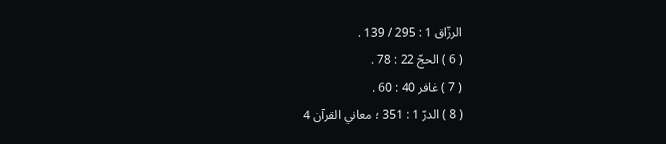الرزّاق 1 : 295 / 139 .
( 6 ) الحجّ 22 : 78 .
( 7 ) غافر 40 : 60 .
( 8 ) الدرّ 1 : 351 ؛ معاني القرآن 4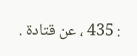: 435 ، عن قتادة .